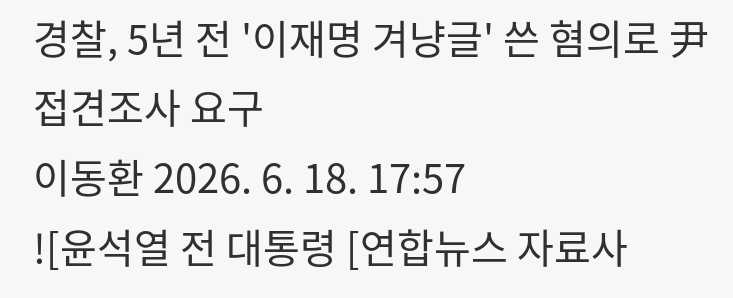경찰, 5년 전 '이재명 겨냥글' 쓴 혐의로 尹 접견조사 요구
이동환 2026. 6. 18. 17:57
![윤석열 전 대통령 [연합뉴스 자료사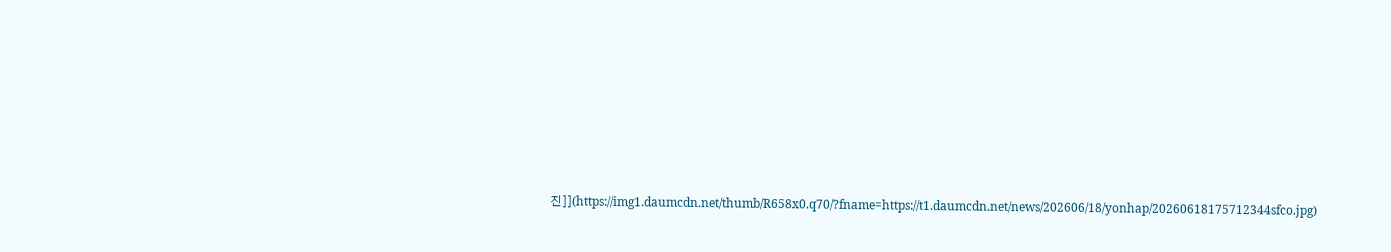진]](https://img1.daumcdn.net/thumb/R658x0.q70/?fname=https://t1.daumcdn.net/news/202606/18/yonhap/20260618175712344sfco.jpg)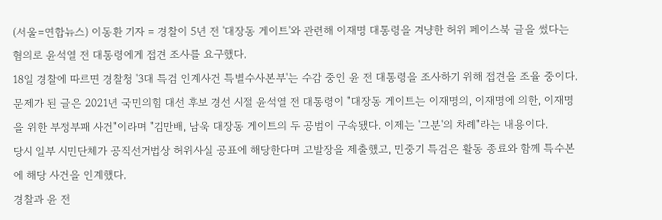(서울=연합뉴스) 이동환 기자 = 경찰이 5년 전 '대장동 게이트'와 관련해 이재명 대통령을 겨냥한 허위 페이스북 글을 썼다는 혐의로 윤석열 전 대통령에게 접견 조사를 요구했다.
18일 경찰에 따르면 경찰청 '3대 특검 인계사건 특별수사본부'는 수감 중인 윤 전 대통령을 조사하기 위해 접견을 조율 중이다.
문제가 된 글은 2021년 국민의힘 대선 후보 경선 시절 윤석열 전 대통령이 "대장동 게이트는 이재명의, 이재명에 의한, 이재명을 위한 부정부패 사건"이라며 "김만배, 남욱 대장동 게이트의 두 공범이 구속됐다. 이제는 '그분'의 차례"라는 내용이다.
당시 일부 시민단체가 공직선거법상 허위사실 공표에 해당한다며 고발장을 제출했고, 민중기 특검은 활동 종료와 함께 특수본에 해당 사건을 인계했다.
경찰과 윤 전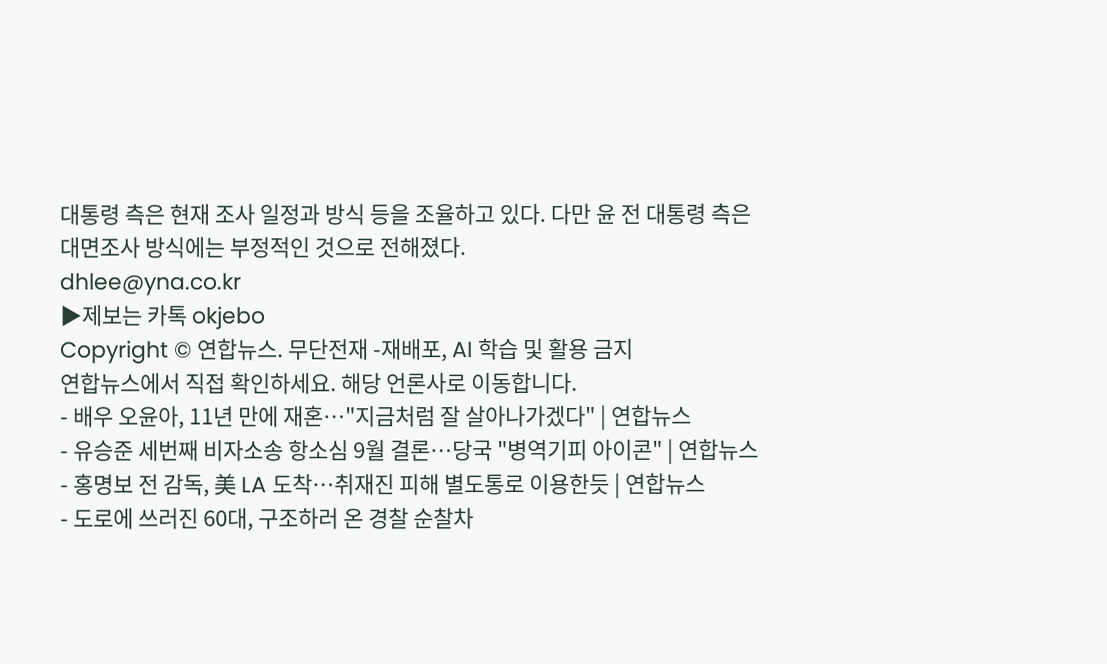대통령 측은 현재 조사 일정과 방식 등을 조율하고 있다. 다만 윤 전 대통령 측은 대면조사 방식에는 부정적인 것으로 전해졌다.
dhlee@yna.co.kr
▶제보는 카톡 okjebo
Copyright © 연합뉴스. 무단전재 -재배포, AI 학습 및 활용 금지
연합뉴스에서 직접 확인하세요. 해당 언론사로 이동합니다.
- 배우 오윤아, 11년 만에 재혼…"지금처럼 잘 살아나가겠다" | 연합뉴스
- 유승준 세번째 비자소송 항소심 9월 결론…당국 "병역기피 아이콘" | 연합뉴스
- 홍명보 전 감독, 美 LA 도착…취재진 피해 별도통로 이용한듯 | 연합뉴스
- 도로에 쓰러진 60대, 구조하러 온 경찰 순찰차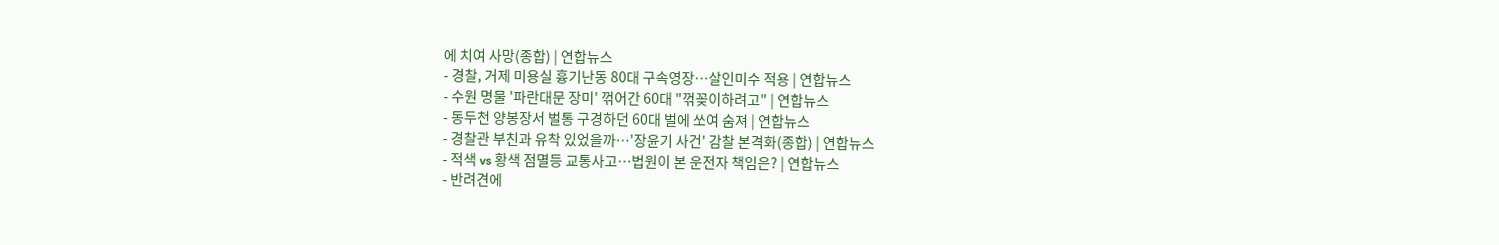에 치여 사망(종합) | 연합뉴스
- 경찰, 거제 미용실 흉기난동 80대 구속영장…살인미수 적용 | 연합뉴스
- 수원 명물 '파란대문 장미' 꺾어간 60대 "꺾꽂이하려고" | 연합뉴스
- 동두천 양봉장서 벌통 구경하던 60대 벌에 쏘여 숨져 | 연합뉴스
- 경찰관 부친과 유착 있었을까…'장윤기 사건' 감찰 본격화(종합) | 연합뉴스
- 적색 vs 황색 점멸등 교통사고…법원이 본 운전자 책임은? | 연합뉴스
- 반려견에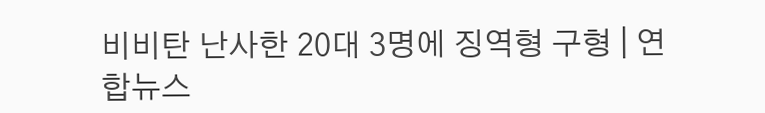비비탄 난사한 20대 3명에 징역형 구형 | 연합뉴스